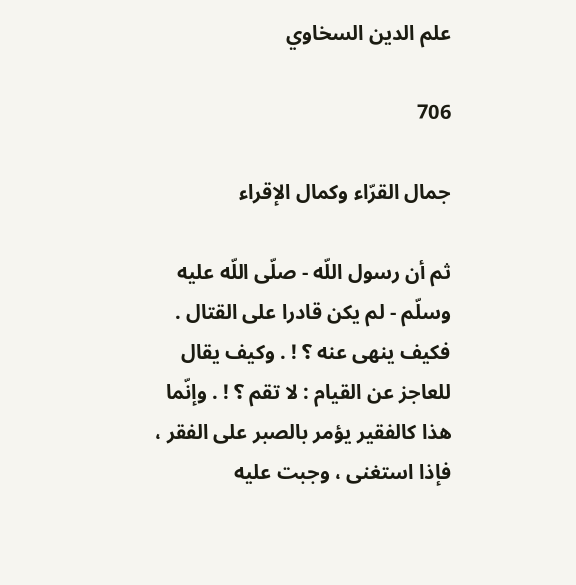علم الدين السخاوي

706

جمال القرّاء وكمال الإقراء

ثم أن رسول اللّه - صلّى اللّه عليه وسلّم - لم يكن قادرا على القتال . فكيف ينهى عنه ؟ ! . وكيف يقال للعاجز عن القيام : لا تقم ؟ ! . وإنّما هذا كالفقير يؤمر بالصبر على الفقر ، فإذا استغنى ، وجبت عليه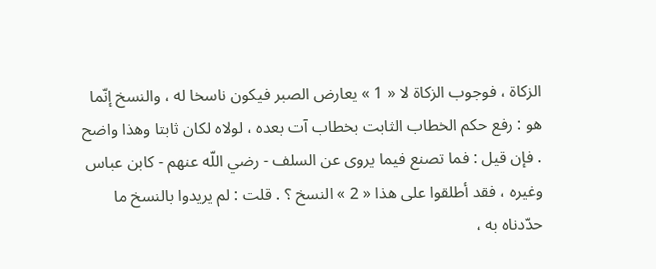الزكاة ، فوجوب الزكاة لا « 1 » يعارض الصبر فيكون ناسخا له ، والنسخ إنّما هو : رفع حكم الخطاب الثابت بخطاب آت بعده ، لولاه لكان ثابتا وهذا واضح . فإن قيل : فما تصنع فيما يروى عن السلف - رضي اللّه عنهم - كابن عباس وغيره ، فقد أطلقوا على هذا « 2 » النسخ ؟ . قلت : لم يريدوا بالنسخ ما حدّدناه به ،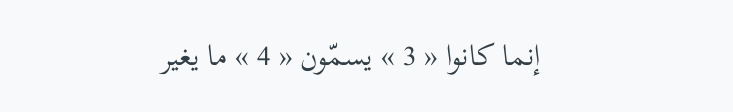إنما كانوا « 3 » يسمّون « 4 » ما يغير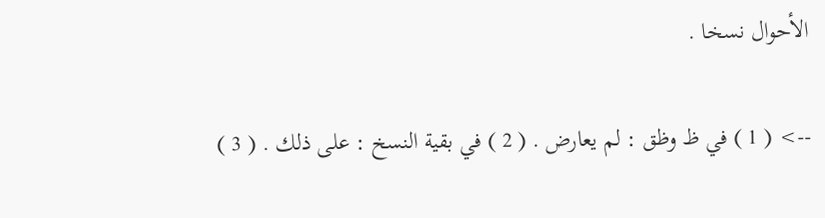الأحوال نسخا .

--> ( 1 ) في ظ وظق : لم يعارض . ( 2 ) في بقية النسخ : على ذلك . ( 3 )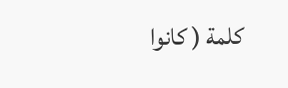كلمة ( كانوا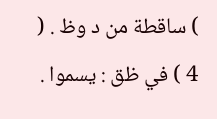) ساقطة من د وظ . ( 4 ) في ظق : يسموا .